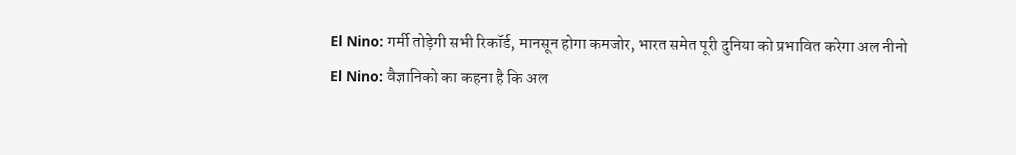El Nino: गर्मी तोड़ेगी सभी रिकॉर्ड, मानसून होगा कमजोर, भारत समेत पूरी दुनिया को प्रभावित करेगा अल नीनो
El Nino: वैज्ञानिको का कहना है कि अल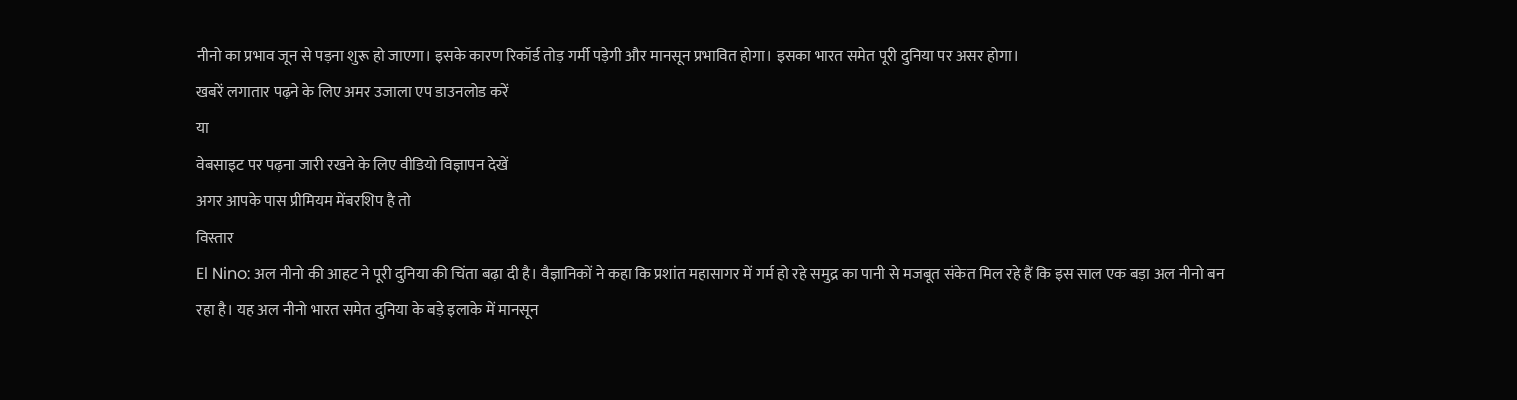नीनो का प्रभाव जून से पड़ना शुरू हो जाएगा। इसके कारण रिकॉर्ड तोड़ गर्मी पड़ेगी और मानसून प्रभावित होगा। इसका भारत समेत पूरी दुनिया पर असर होगा।
खबरें लगातार पढ़ने के लिए अमर उजाला एप डाउनलोड करें
या
वेबसाइट पर पढ़ना जारी रखने के लिए वीडियो विज्ञापन देखें
अगर आपके पास प्रीमियम मेंबरशिप है तो
विस्तार
El Nino: अल नीनो की आहट ने पूरी दुनिया की चिंता बढ़ा दी है। वैज्ञानिकों ने कहा कि प्रशांत महासागर में गर्म हो रहे समुद्र का पानी से मजबूत संकेत मिल रहे हैं कि इस साल एक बड़ा अल नीनो बन रहा है। यह अल नीनो भारत समेत दुनिया के बड़े इलाके में मानसून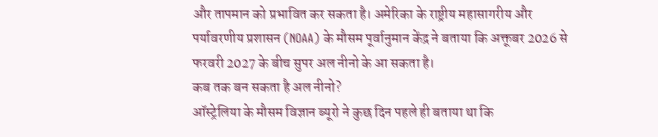और तापमान को प्रभावित कर सकता है। अमेरिका के राष्ट्रीय महासागरीय और पर्यावरणीय प्रशासन (NOAA) के मौसम पूर्वानुमान केंद्र ने बताया कि अक्तूबर 2026 से फरवरी 2027 के बीच सुपर अल नीनो के आ सकता है।
कब तक बन सकता है अल नीनो?
ऑस्ट्रेलिया के मौसम विज्ञान ब्यूरो ने कुछ दिन पहले ही बताया था कि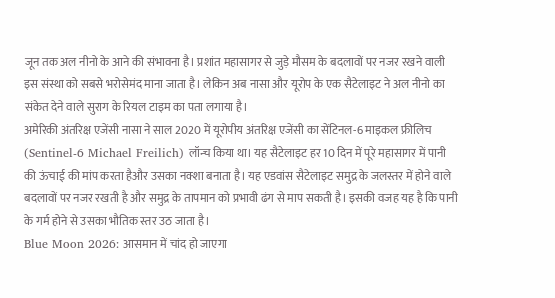जून तक अल नीनो के आने की संभावना है। प्रशांत महासागर से जुड़े मौसम के बदलावों पर नजर रखने वाली इस संस्था को सबसे भरोसेमंद माना जाता है। लेकिन अब नासा और यूरोप के एक सैटेलाइट ने अल नीनो का संकेत देने वाले सुराग के रियल टाइम का पता लगाया है।
अमेरिकी अंतरिक्ष एजेंसी नासा ने साल 2020 में यूरोपीय अंतरिक्ष एजेंसी का सेंटिनल-6 माइकल फ्रीलिच (Sentinel-6 Michael Freilich) लॉन्च किया था। यह सैटेलाइट हर 10 दिन में पूरे महासागर में पानी की ऊंचाई की मांप करता हैऔर उसका नक्शा बनाता है। यह एडवांस सैटेलाइट समुद्र के जलस्तर में होने वाले बदलावों पर नजर रखती है और समुद्र के तापमान को प्रभावी ढंग से माप सकती है। इसकी वजह यह है कि पानी के गर्म होने से उसका भौतिक स्तर उठ जाता है।
Blue Moon 2026: आसमान में चांद हो जाएगा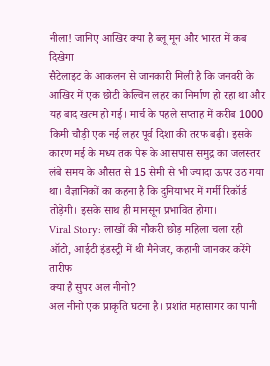नीला! जानिए आखिर क्या है ब्लू मून और भारत में कब दिखेगा
सैटेलाइट के आकलन से जानकारी मिली है कि जनवरी के आखिर में एक छोटी केल्विन लहर का निर्माण हो रहा था और यह बाद खत्म हो गई। मार्च के पहले सप्ताह में करीब 1000 किमी चौड़ी एक नई लहर पूर्व दिशा की तरफ बढ़ी। इसके कारण मई के मध्य तक पेरू के आसपास समुद्र का जलस्तर लंबे समय के औसत से 15 सेमी से भी ज्यादा ऊपर उठ गया था। वैज्ञानिकों का कहना है कि दुनियाभर में गर्मी रिकॉर्ड तोड़ेगी। इसके साथ ही मानसून प्रभावित होगा।
Viral Story: लाखों की नौकरी छोड़ महिला चला रही ऑटो, आईटी इंडस्ट्री में थी मैनेजर, कहानी जानकर करेंगे तारीफ
क्या है सुपर अल नीनो?
अल नीनो एक प्राकृति घटना है। प्रशांत महासागर का पानी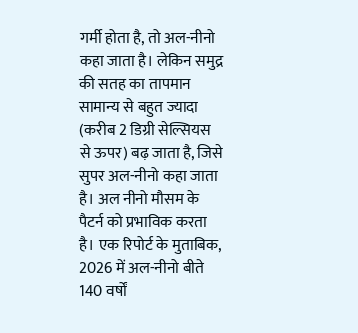गर्मी होता है, तो अल-नीनो कहा जाता है। लेकिन समुद्र की सतह का तापमान सामान्य से बहुत ज्यादा (करीब 2 डिग्री सेल्सियस से ऊपर) बढ़ जाता है, जिसे सुपर अल-नीनो कहा जाता है। अल नीनो मौसम के पैटर्न को प्रभाविक करता है। एक रिपोर्ट के मुताबिक, 2026 में अल-नीनो बीते 140 वर्षों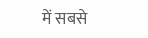में सबसे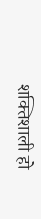शक्तिशाली हो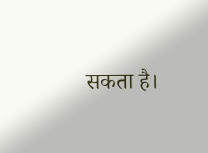सकता है।